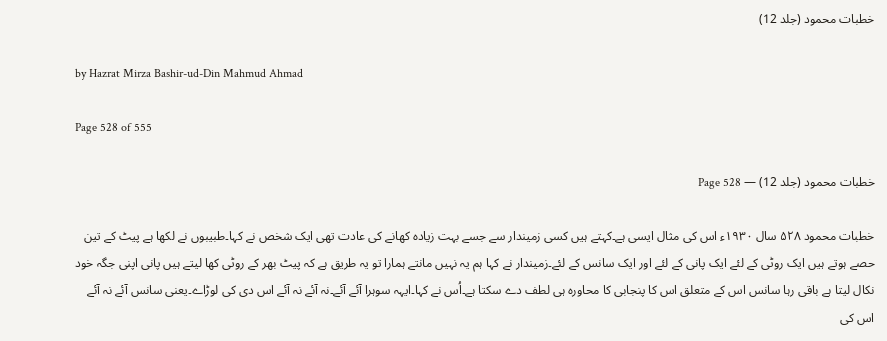خطبات محمود (جلد 12)

by Hazrat Mirza Bashir-ud-Din Mahmud Ahmad

Page 528 of 555

خطبات محمود (جلد 12) — Page 528

خطبات محمود ۵۲۸ سال ۱۹۳۰ء اس کی مثال ایسی ہے۔کہتے ہیں کسی زمیندار سے جسے بہت زیادہ کھانے کی عادت تھی ایک شخص نے کہا۔طبیبوں نے لکھا ہے پیٹ کے تین حصے ہوتے ہیں ایک روٹی کے لئے ایک پانی کے لئے اور ایک سانس کے لئے۔زمیندار نے کہا ہم یہ نہیں مانتے ہمارا تو یہ طریق ہے کہ پیٹ بھر کے روٹی کھا لیتے ہیں پانی اپنی جگہ خود نکال لیتا ہے باقی رہا سانس اس کے متعلق اس کا پنجابی کا محاورہ ہی لطف دے سکتا ہے۔اُس نے کہا۔ایہہ سوہرا آئے آئے۔نہ آئے نہ آئے اس دی کی لوڑاے۔یعنی سانس آئے نہ آئے اس کی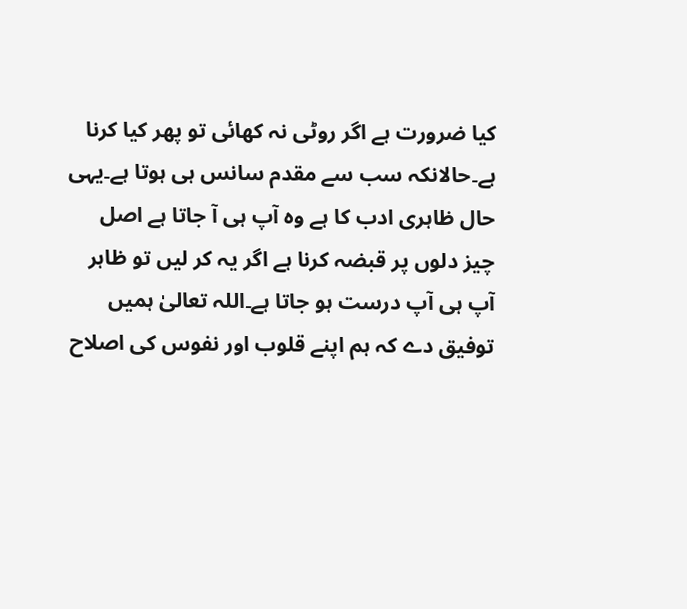کیا ضرورت ہے اگر روٹی نہ کھائی تو پھر کیا کرنا ہے۔حالانکہ سب سے مقدم سانس ہی ہوتا ہے۔یہی حال ظاہری ادب کا ہے وہ آپ ہی آ جاتا ہے اصل چیز دلوں پر قبضہ کرنا ہے اگر یہ کر لیں تو ظاہر آپ ہی آپ درست ہو جاتا ہے۔اللہ تعالیٰ ہمیں توفیق دے کہ ہم اپنے قلوب اور نفوس کی اصلاح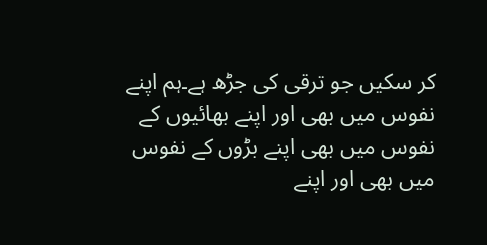کر سکیں جو ترقی کی جڑھ ہے۔ہم اپنے نفوس میں بھی اور اپنے بھائیوں کے نفوس میں بھی اپنے بڑوں کے نفوس میں بھی اور اپنے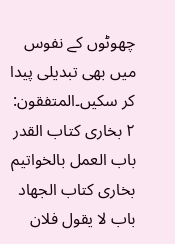چھوٹوں کے نفوس میں بھی تبدیلی پیدا کر سکیں۔المتفقون: ۲ بخاری کتاب القدر باب العمل بالخواتيم بخارى كتاب الجهاد باب لا يقول فلان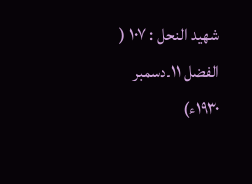شهيد النحل : ١٠٧ ( الفضل ۱۱۔دسمبر ۱۹۳۰ء)